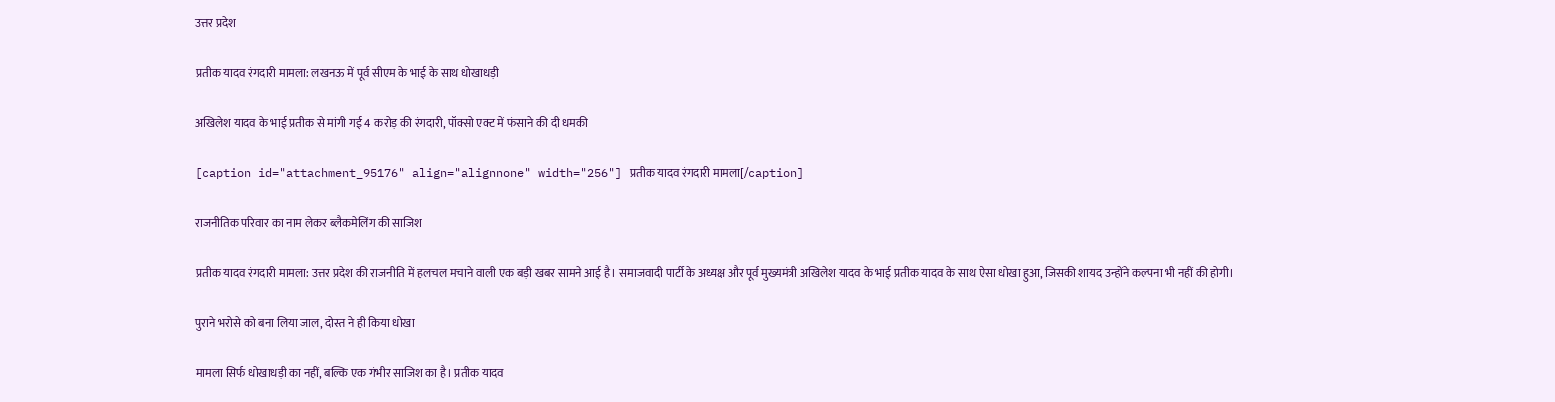उत्तर प्रदेश

प्रतीक यादव रंगदारी मामला: लखनऊ में पूर्व सीएम के भाई के साथ धोखाधड़ी

अखिलेश यादव के भाई प्रतीक से मांगी गई 4 करोड़ की रंगदारी, पॉक्सो एक्ट में फंसाने की दी धमकी

[caption id="attachment_95176" align="alignnone" width="256"] प्रतीक यादव रंगदारी मामला[/caption]

राजनीतिक परिवार का नाम लेकर ब्लैकमेलिंग की साजिश

प्रतीक यादव रंगदारी मामला: उत्तर प्रदेश की राजनीति में हलचल मचाने वाली एक बड़ी खबर सामने आई है। समाजवादी पार्टी के अध्यक्ष और पूर्व मुख्यमंत्री अखिलेश यादव के भाई प्रतीक यादव के साथ ऐसा धोखा हुआ, जिसकी शायद उन्होंने कल्पना भी नहीं की होगी।

पुराने भरोसे को बना लिया जाल, दोस्त ने ही किया धोखा

मामला सिर्फ धोखाधड़ी का नहीं, बल्कि एक गंभीर साजिश का है। प्रतीक यादव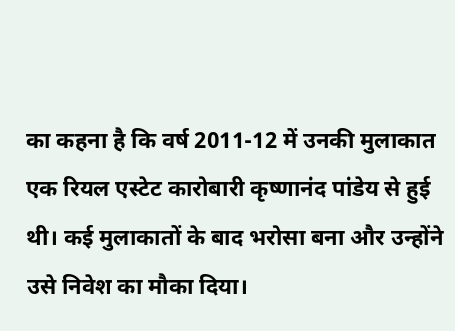का कहना है कि वर्ष 2011-12 में उनकी मुलाकात एक रियल एस्टेट कारोबारी कृष्णानंद पांडेय से हुई थी। कई मुलाकातों के बाद भरोसा बना और उन्होंने उसे निवेश का मौका दिया।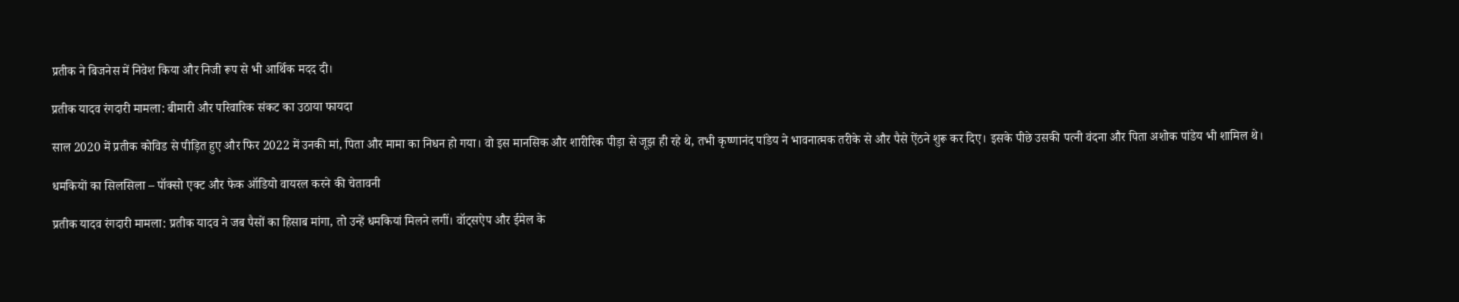प्रतीक ने बिजनेस में निवेश किया और निजी रूप से भी आर्थिक मदद दी।

प्रतीक यादव रंगदारी मामला: बीमारी और परिवारिक संकट का उठाया फायदा

साल 2020 में प्रतीक कोविड से पीड़ित हुए और फिर 2022 में उनकी मां, पिता और मामा का निधन हो गया। वो इस मानसिक और शारीरिक पीड़ा से जूझ ही रहे थे, तभी कृष्णानंद पांडेय ने भावनात्मक तरीके से और पैसे ऐंठने शुरू कर दिए। इसके पीछे उसकी पत्नी वंदना और पिता अशोक पांडेय भी शामिल थे।

धमकियों का सिलसिला – पॉक्सो एक्ट और फेक ऑडियो वायरल करने की चेतावनी

प्रतीक यादव रंगदारी मामला: प्रतीक यादव ने जब पैसों का हिसाब मांगा, तो उन्हें धमकियां मिलने लगीं। वॉट्सऐप और ईमेल के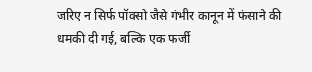जरिए न सिर्फ पॉक्सो जैसे गंभीर कानून में फंसाने की धमकी दी गई, बल्कि एक फर्जी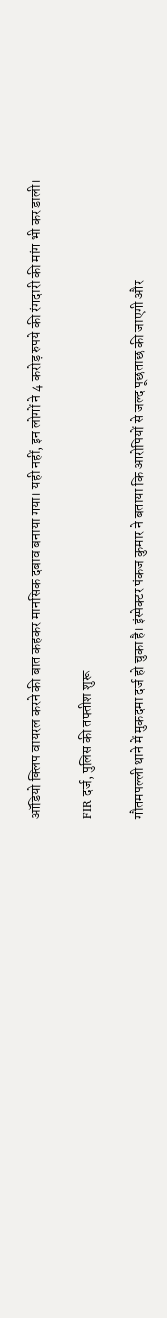ऑडियो क्लिप वायरल करने की बात कहकर मानसिक दबाव बनाया गया। यही नहीं, इन लोगों ने 4 करोड़ रुपये की रंगदारी की मांग भी कर डाली।

FIR दर्ज, पुलिस की तफ्तीश शुरू

गौतमपल्ली थाने में मुकदमा दर्ज हो चुका है। इंस्पेक्टर पंकज कुमार ने बताया कि आरोपियों से जल्द पूछताछ की जाएगी और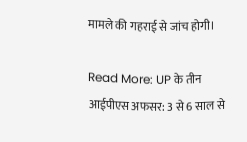मामले की गहराई से जांच होगी।

Read More: UP के तीन आईपीएस अफसर: 3 से 6 साल से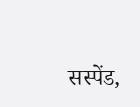सस्पेंड,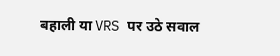बहाली या VRS पर उठे सवाल